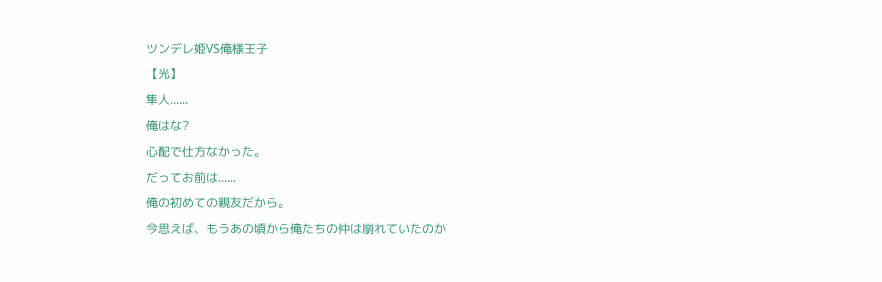ツンデレ姫VS俺様王子
【光】
隼人......
俺はな?
心配で仕方なかった。
だってお前は......
俺の初めての親友だから。
今思えば、もうあの頃から俺たちの仲は崩れていたのか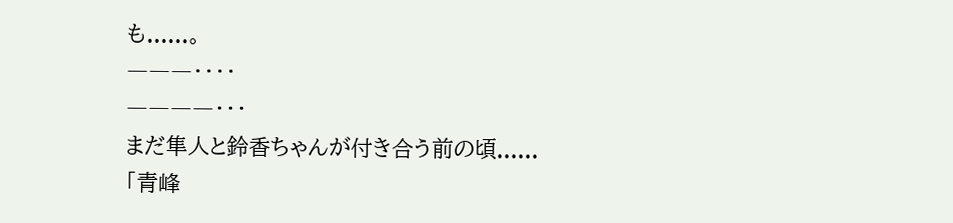も......。
―――・・・・
――――・・・
まだ隼人と鈴香ちゃんが付き合う前の頃......
「青峰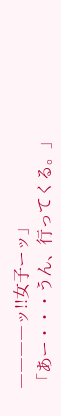――――ッ!!女子ーッ」
「あー・・・うん、行ってくる。」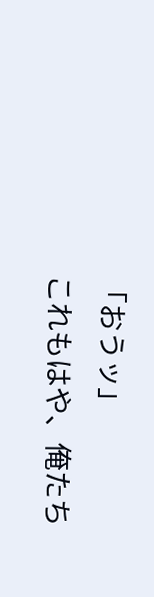「おうッ」
これもはや、俺たち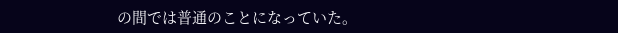の間では普通のことになっていた。